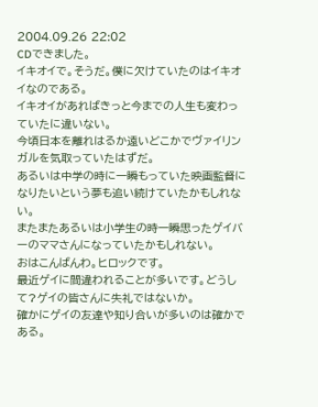2004.09.26 22:02
CDできました。
イキオイで。そうだ。僕に欠けていたのはイキオイなのである。
イキオイがあればきっと今までの人生も変わっていたに違いない。
今頃日本を離れはるか遠いどこかでヴァイリンガルを気取っていたはずだ。
あるいは中学の時に一瞬もっていた映画監督になりたいという夢も追い続けていたかもしれない。
またまたあるいは小学生の時一瞬思ったゲイバーのママさんになっていたかもしれない。
おはこんばんわ。ヒロックです。
最近ゲイに間違われることが多いです。どうして?ゲイの皆さんに失礼ではないか。
確かにゲイの友達や知り合いが多いのは確かである。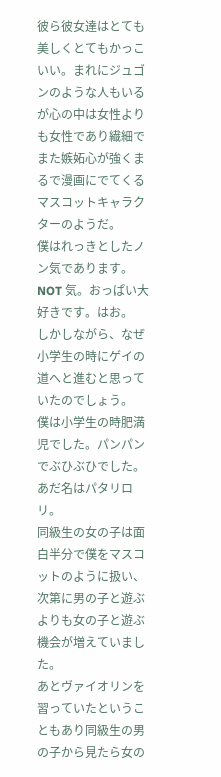彼ら彼女達はとても美しくとてもかっこいい。まれにジュゴンのような人もいるが心の中は女性よりも女性であり繊細でまた嫉妬心が強くまるで漫画にでてくるマスコットキャラクターのようだ。
僕はれっきとしたノン気であります。NOT 気。おっぱい大好きです。はお。
しかしながら、なぜ小学生の時にゲイの道へと進むと思っていたのでしょう。
僕は小学生の時肥満児でした。パンパンでぶひぶひでした。あだ名はパタリロリ。
同級生の女の子は面白半分で僕をマスコットのように扱い、次第に男の子と遊ぶよりも女の子と遊ぶ機会が増えていました。
あとヴァイオリンを習っていたということもあり同級生の男の子から見たら女の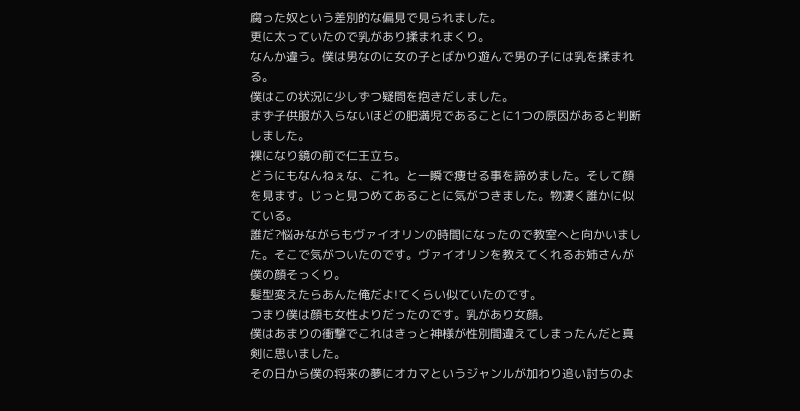腐った奴という差別的な偏見で見られました。
更に太っていたので乳があり揉まれまくり。
なんか違う。僕は男なのに女の子とばかり遊んで男の子には乳を揉まれる。
僕はこの状況に少しずつ疑問を抱きだしました。
まず子供服が入らないほどの肥満児であることに1つの原因があると判断しました。
裸になり鏡の前で仁王立ち。
どうにもなんねぇな、これ。と一瞬で痩せる事を諦めました。そして顔を見ます。じっと見つめてあることに気がつきました。物凄く誰かに似ている。
誰だ?悩みながらもヴァイオリンの時間になったので教室へと向かいました。そこで気がついたのです。ヴァイオリンを教えてくれるお姉さんが僕の顔そっくり。
髪型変えたらあんた俺だよ!てくらい似ていたのです。
つまり僕は顔も女性よりだったのです。乳があり女顔。
僕はあまりの衝撃でこれはきっと神様が性別間違えてしまったんだと真剣に思いました。
その日から僕の将来の夢にオカマというジャンルが加わり追い討ちのよ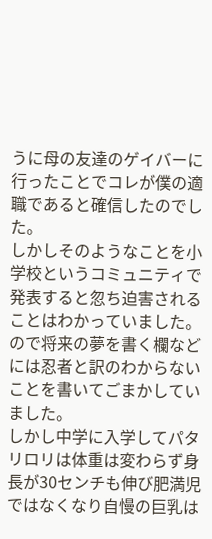うに母の友達のゲイバーに行ったことでコレが僕の適職であると確信したのでした。
しかしそのようなことを小学校というコミュニティで発表すると忽ち迫害されることはわかっていました。
ので将来の夢を書く欄などには忍者と訳のわからないことを書いてごまかしていました。
しかし中学に入学してパタリロリは体重は変わらず身長が30センチも伸び肥満児ではなくなり自慢の巨乳は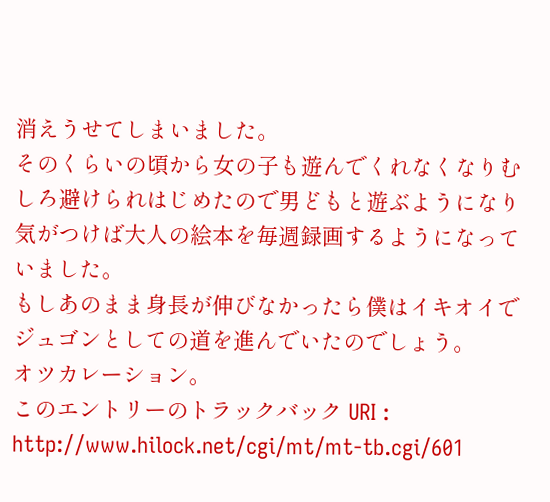消えうせてしまいました。
そのくらいの頃から女の子も遊んでくれなくなりむしろ避けられはじめたので男どもと遊ぶようになり気がつけば大人の絵本を毎週録画するようになっていました。
もしあのまま身長が伸びなかったら僕はイキオイでジュゴンとしての道を進んでいたのでしょう。
オツカレーション。
このエントリーのトラックバック URI : http://www.hilock.net/cgi/mt/mt-tb.cgi/601